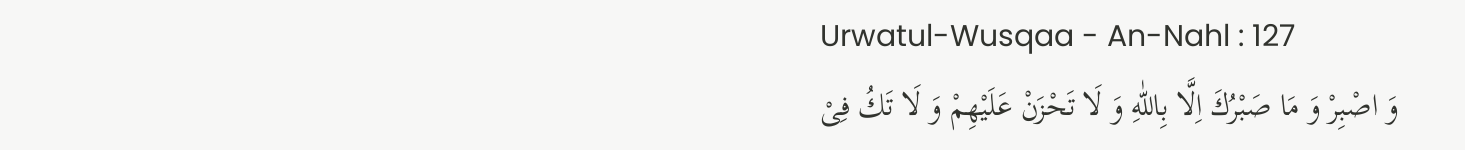Urwatul-Wusqaa - An-Nahl : 127
وَ اصْبِرْ وَ مَا صَبْرُكَ اِلَّا بِاللّٰهِ وَ لَا تَحْزَنْ عَلَیْهِمْ وَ لَا تَكُ فِیْ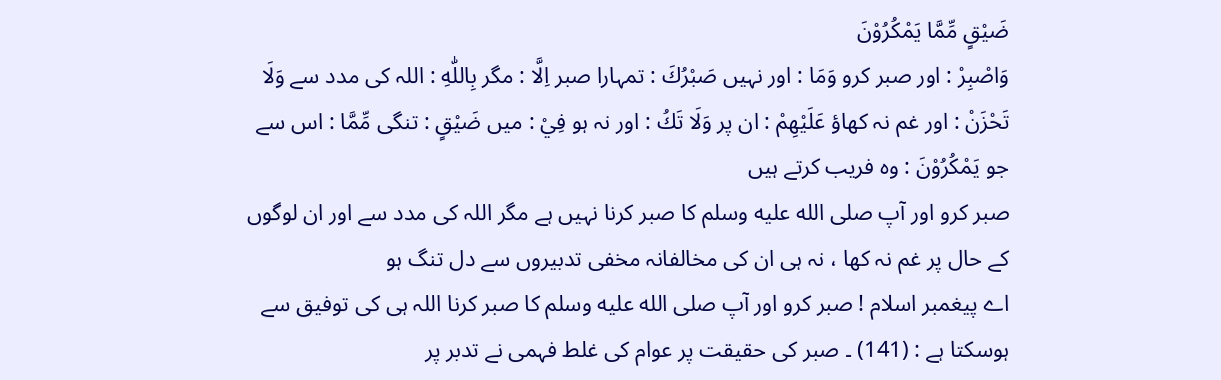ضَیْقٍ مِّمَّا یَمْكُرُوْنَ
وَاصْبِرْ : اور صبر کرو وَمَا : اور نہیں صَبْرُكَ : تمہارا صبر اِلَّا : مگر بِاللّٰهِ : اللہ کی مدد سے وَلَا تَحْزَنْ : اور غم نہ کھاؤ عَلَيْهِمْ : ان پر وَلَا تَكُ : اور نہ ہو فِيْ : میں ضَيْقٍ : تنگی مِّمَّا : اس سے جو يَمْكُرُوْنَ : وہ فریب کرتے ہیں
صبر کرو اور آپ صلى الله عليه وسلم کا صبر کرنا نہیں ہے مگر اللہ کی مدد سے اور ان لوگوں کے حال پر غم نہ کھا ، نہ ہی ان کی مخالفانہ مخفی تدبیروں سے دل تنگ ہو
اے پیغمبر اسلام ! صبر کرو اور آپ صلى الله عليه وسلم کا صبر کرنا اللہ ہی کی توفیق سے ہوسکتا ہے : (141) ۔ صبر کی حقیقت پر عوام کی غلط فہمی نے تدبر پر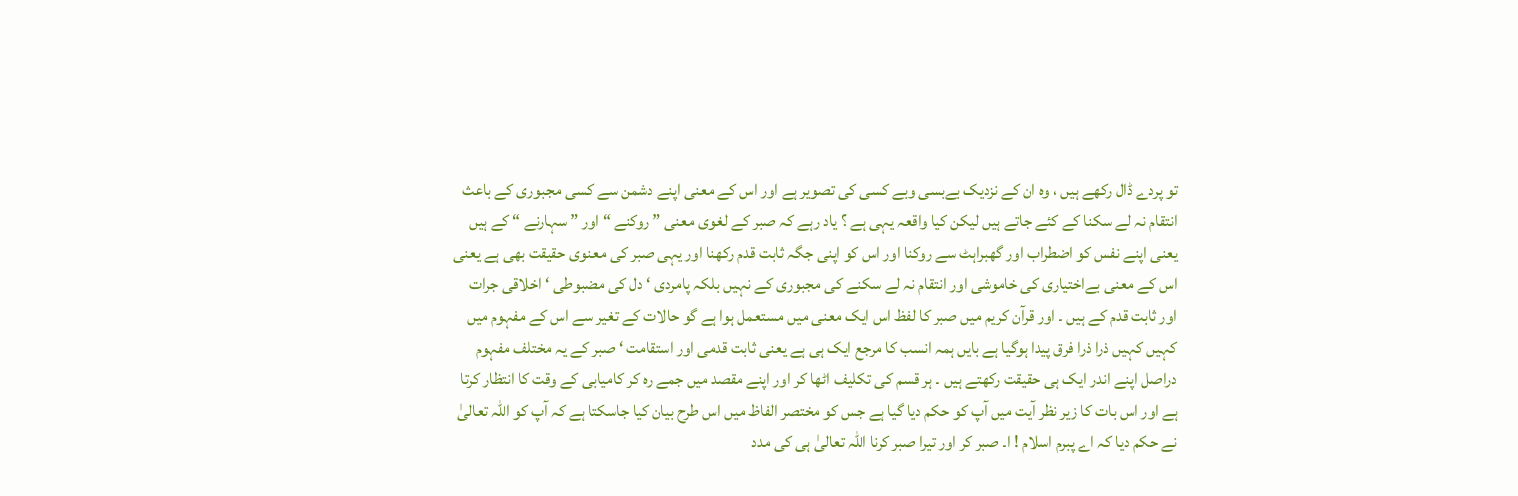تو پردے ڈال رکھے ہیں ، وہ ان کے نزدیک بےبسی وبے کسی کی تصویر ہے اور اس کے معنی اپنے دشمن سے کسی مجبوری کے باعث انتقام نہ لے سکنا کے کئے جاتے ہیں لیکن کیا واقعہ یہی ہے ؟ یاد رہے کہ صبر کے لغوی معنی ” روکنے “ اور ” سہارنے “ کے ہیں یعنی اپنے نفس کو اضطراب اور گھبراہٹ سے روکنا اور اس کو اپنی جگہ ثابت قدم رکھنا اور یہی صبر کی معنوی حقیقت بھی ہے یعنی اس کے معنی بےاختیاری کی خاموشی اور انتقام نہ لے سکنے کی مجبوری کے نہیں بلکہ پامردی ‘ دل کی مضبوطی ‘ اخلاقی جرات اور ثابت قدم کے ہیں ۔ اور قرآن کریم میں صبر کا لفظ اس ایک معنی میں مستعمل ہوا ہے گو حالات کے تغیر سے اس کے مفہوم میں کہیں کہیں ذرا ذرا فرق پیدا ہوگیا ہے بایں ہمہ انسب کا مرجع ایک ہی ہے یعنی ثابت قدمی اور استقامت ‘ صبر کے یہ مختلف مفہوم دراصل اپنے اندر ایک ہی حقیقت رکھتے ہیں ۔ ہر قسم کی تکلیف اٹھا کر اور اپنے مقصد میں جمے رہ کر کامیابی کے وقت کا انتظار کرتا ہے اور اس بات کا زیر نظر آیت میں آپ کو حکم دیا گیا ہے جس کو مختصر الفاظ میں اس طرح بیان کیا جاسکتا ہے کہ آپ کو اللہ تعالیٰ نے حکم دیا کہ اے پبرم اسلام ! ا۔ صبر کر اور تیرا صبر کرنا اللہ تعالیٰ ہی کی مدد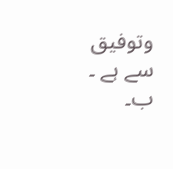وتوفیق سے ہے ۔ ب۔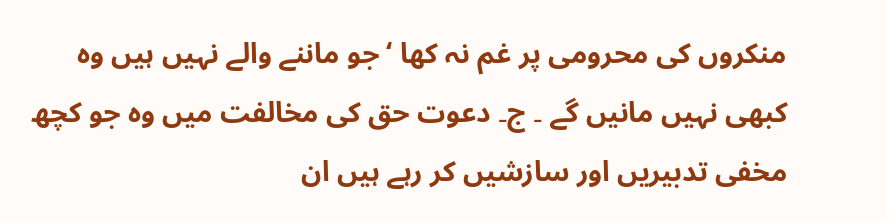منکروں کی محرومی پر غم نہ کھا ‘ جو ماننے والے نہیں ہیں وہ کبھی نہیں مانیں گے ۔ ج۔ دعوت حق کی مخالفت میں وہ جو کچھ مخفی تدبیریں اور سازشیں کر رہے ہیں ان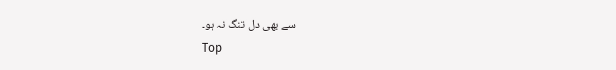سے بھی دل تنگ نہ ہو۔
Top